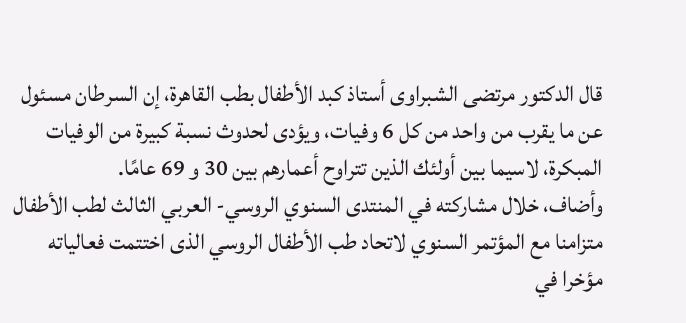قال الدكتور مرتضى الشبراوى أستاذ كبد الأطفال بطب القاهرة، إن السرطان مسئول عن ما يقرب من واحد من كل 6 وفيات، ويؤدى لحدوث نسبة كبيرة من الوفيات المبكرة، لاسيما بين أولئك الذين تتراوح أعمارهم بين 30 و 69 عامًا.
وأضاف، خلال مشاركته في المنتدى السنوي الروسي- العربي الثالث لطب الأطفال متزامنا مع المؤتمر السنوي لاتحاد طب الأطفال الروسي الذى اختتمت فعالياته مؤخرا في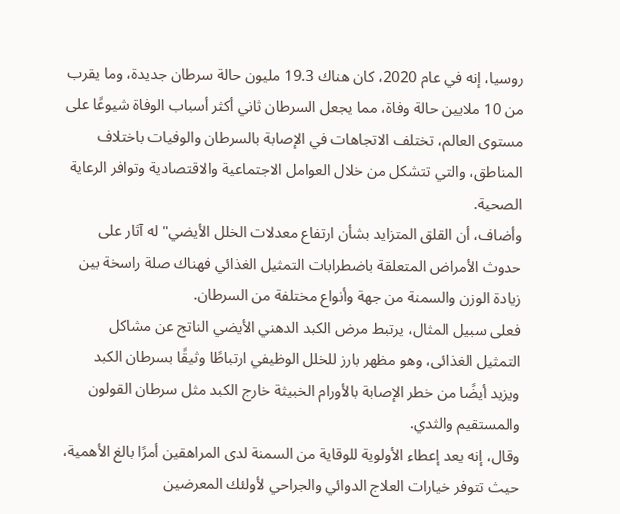روسيا، إنه في عام 2020، كان هناك 19.3 مليون حالة سرطان جديدة، وما يقرب من 10 ملايين حالة وفاة، مما يجعل السرطان ثاني أكثر أسباب الوفاة شيوعًا على مستوى العالم، تختلف الاتجاهات في الإصابة بالسرطان والوفيات باختلاف المناطق، والتي تتشكل من خلال العوامل الاجتماعية والاقتصادية وتوافر الرعاية الصحية.
وأضاف، أن القلق المتزايد بشأن ارتفاع معدلات الخلل الأيضي" له آثار على حدوث الأمراض المتعلقة باضطرابات التمثيل الغذائي فهناك صلة راسخة بين زيادة الوزن والسمنة من جهة وأنواع مختلفة من السرطان.
فعلى سبيل المثال، يرتبط مرض الكبد الدهني الأيضي الناتج عن مشاكل التمثيل الغذائى، وهو مظهر بارز للخلل الوظيفي ارتباطًا وثيقًا بسرطان الكبد ويزيد أيضًا من خطر الإصابة بالأورام الخبيثة خارج الكبد مثل سرطان القولون والمستقيم والثدي.
وقال، إنه يعد إعطاء الأولوية للوقاية من السمنة لدى المراهقين أمرًا بالغ الأهمية، حيث تتوفر خيارات العلاج الدوائي والجراحي لأولئك المعرضين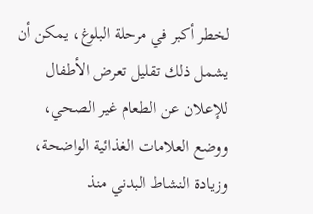لخطر أكبر في مرحلة البلوغ، يمكن أن يشمل ذلك تقليل تعرض الأطفال للإعلان عن الطعام غير الصحي، ووضع العلامات الغذائية الواضحة، وزيادة النشاط البدني منذ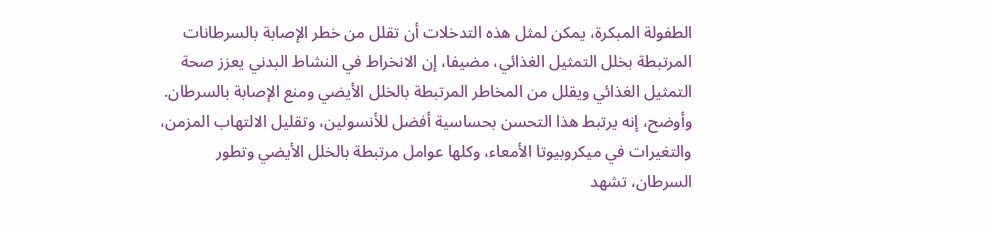الطفولة المبكرة، يمكن لمثل هذه التدخلات أن تقلل من خطر الإصابة بالسرطانات المرتبطة بخلل التمثيل الغذائي، مضيفا، إن الانخراط في النشاط البدني يعزز صحة التمثيل الغذائي ويقلل من المخاطر المرتبطة بالخلل الأيضي ومنع الإصابة بالسرطان.
وأوضح، إنه يرتبط هذا التحسن بحساسية أفضل للأنسولين، وتقليل الالتهاب المزمن، والتغيرات في ميكروبيوتا الأمعاء، وكلها عوامل مرتبطة بالخلل الأيضي وتطور السرطان، تشهد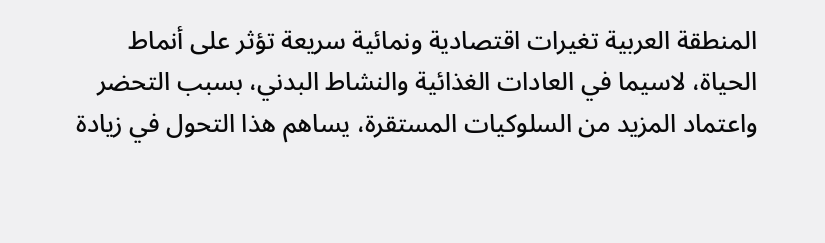المنطقة العربية تغيرات اقتصادية ونمائية سريعة تؤثر على أنماط الحياة، لاسيما في العادات الغذائية والنشاط البدني، بسبب التحضر واعتماد المزيد من السلوكيات المستقرة، يساهم هذا التحول في زيادة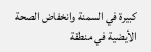كبيرة في السمنة وانخفاض الصحة الأيضية في منطقة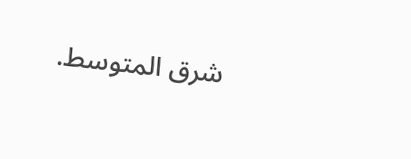شرق المتوسط.